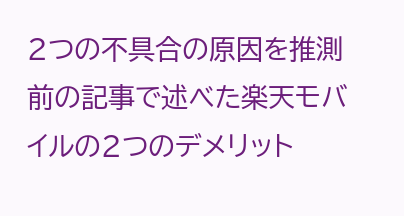2つの不具合の原因を推測
前の記事で述べた楽天モバイルの2つのデメリット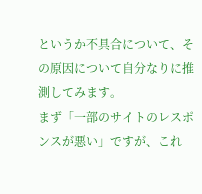というか不具合について、その原因について自分なりに推測してみます。
まず「一部のサイトのレスポンスが悪い」ですが、これ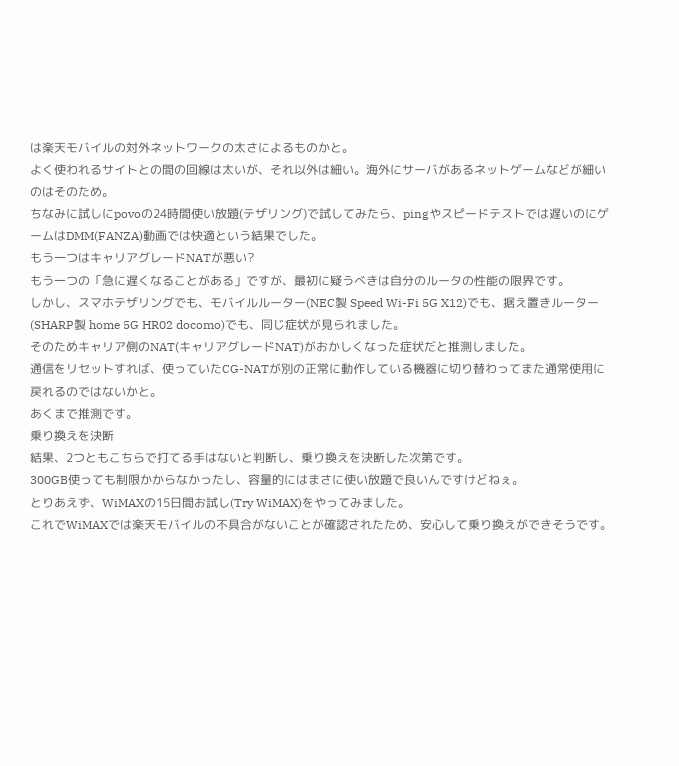は楽天モバイルの対外ネットワークの太さによるものかと。
よく使われるサイトとの間の回線は太いが、それ以外は細い。海外にサーバがあるネットゲームなどが細いのはそのため。
ちなみに試しにpovoの24時間使い放題(テザリング)で試してみたら、pingやスピードテストでは遅いのにゲームはDMM(FANZA)動画では快適という結果でした。
もう一つはキャリアグレードNATが悪い?
もう一つの「急に遅くなることがある」ですが、最初に疑うべきは自分のルータの性能の限界です。
しかし、スマホテザリングでも、モバイルルーター(NEC製 Speed Wi-Fi 5G X12)でも、据え置きルーター(SHARP製 home 5G HR02 docomo)でも、同じ症状が見られました。
そのためキャリア側のNAT(キャリアグレードNAT)がおかしくなった症状だと推測しました。
通信をリセットすれば、使っていたCG-NATが別の正常に動作している機器に切り替わってまた通常使用に戻れるのではないかと。
あくまで推測です。
乗り換えを決断
結果、2つともこちらで打てる手はないと判断し、乗り換えを決断した次第です。
300GB使っても制限かからなかったし、容量的にはまさに使い放題で良いんですけどねぇ。
とりあえず、WiMAXの15日間お試し(Try WiMAX)をやってみました。
これでWiMAXでは楽天モバイルの不具合がないことが確認されたため、安心して乗り換えができそうです。